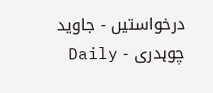درخواستیں - جاوید چوہدری - Daily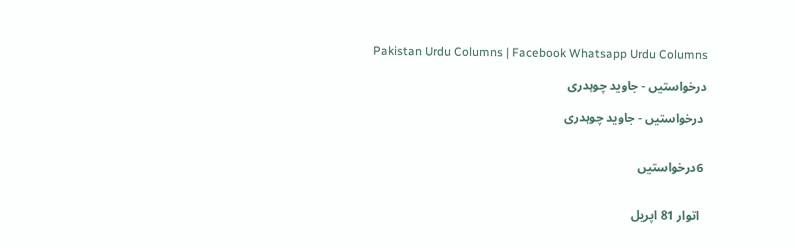Pakistan Urdu Columns | Facebook Whatsapp Urdu Columns

درخواستیں - جاوید چوہدری

 درخواستیں - جاوید چوہدری


 6درخواستیں


  اتوار 81 اپریل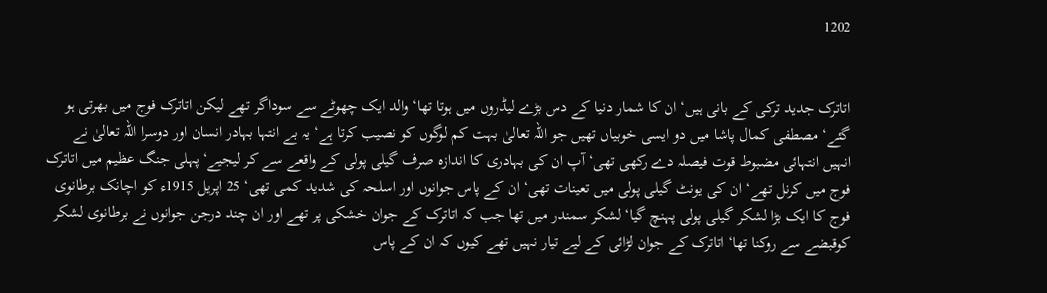1202


اتاترک جدید ترکی کے بانی ہیں‘ ان کا شمار دنیا کے دس بڑے لیڈروں میں ہوتا تھا‘ والد ایک چھوٹے سے سوداگر تھے لیکن اتاترک فوج میں بھرتی ہو گئے‘ مصطفی کمال پاشا میں دو ایسی خوبیاں تھیں جو اللہ تعالیٰ بہت کم لوگوں کو نصیب کرتا ہے‘ یہ بے انتہا بہادر انسان اور دوسرا اللہ تعالیٰ نے انہیں انتہائی مضبوط قوت فیصلہ دے رکھی تھی‘ آپ ان کی بہادری کا اندازہ صرف گیلی پولی کے واقعے سے کر لیجیے‘پہلی جنگ عظیم میں اتاترک فوج میں کرنل تھے‘ ان کی یونٹ گیلی پولی میں تعینات تھی‘ ان کے پاس جوانوں اور اسلحہ کی شدید کمی تھی‘ 25 اپریل 1915ء کو اچانک برطانوی فوج کا ایک بڑا لشکر گیلی پولی پہنچ گیا‘ لشکر سمندر میں تھا جب کہ اتاترک کے جوان خشکی پر تھے اور ان چند درجن جوانوں نے برطانوی لشکر کوقبضے سے روکنا تھا‘ اتاترک کے جوان لڑائی کے لیے تیار نہیں تھے کیوں کہ ان کے پاس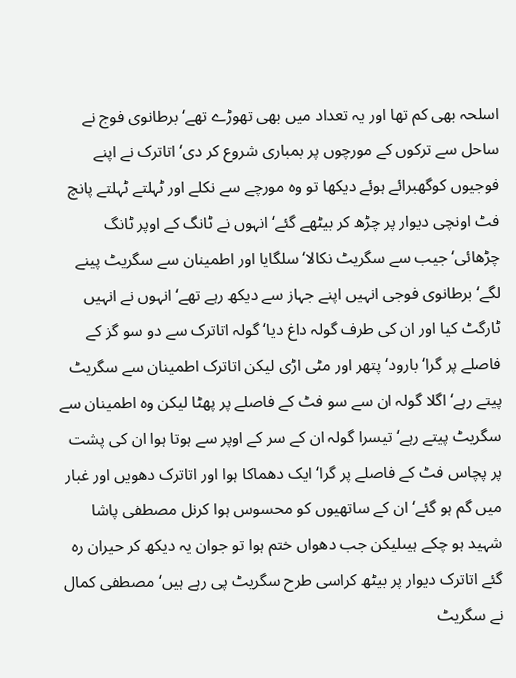اسلحہ بھی کم تھا اور یہ تعداد میں بھی تھوڑے تھے‘ برطانوی فوج نے ساحل سے ترکوں کے مورچوں پر بمباری شروع کر دی‘ اتاترک نے اپنے فوجیوں کوگھبرائے ہوئے دیکھا تو وہ مورچے سے نکلے اور ٹہلتے ٹہلتے پانچ فٹ اونچی دیوار پر چڑھ کر بیٹھے گئے‘ انہوں نے ٹانگ کے اوپر ٹانگ چڑھائی‘ جیب سے سگریٹ نکالا‘ سلگایا اور اطمینان سے سگریٹ پینے لگے‘ برطانوی فوجی انہیں اپنے جہاز سے دیکھ رہے تھے‘ انہوں نے انہیں ٹارگٹ کیا اور ان کی طرف گولہ داغ دیا‘ گولہ اتاترک سے دو سو گز کے فاصلے پر گرا‘ بارود‘ پتھر اور مٹی اڑی لیکن اتاترک اطمینان سے سگریٹ پیتے رہے‘ اگلا گولہ ان سے سو فٹ کے فاصلے پر پھٹا لیکن وہ اطمینان سے سگریٹ پیتے رہے‘ تیسرا گولہ ان کے سر کے اوپر سے ہوتا ہوا ان کی پشت پر پچاس فٹ کے فاصلے پر گرا‘ ایک دھماکا ہوا اور اتاترک دھویں اور غبار میں گم ہو گئے‘ ان کے ساتھیوں کو محسوس ہوا کرنل مصطفی پاشا شہید ہو چکے ہیںلیکن جب دھواں ختم ہوا تو جوان یہ دیکھ کر حیران رہ گئے اتاترک دیوار پر بیٹھ کراسی طرح سگریٹ پی رہے ہیں‘ مصطفی کمال نے سگریٹ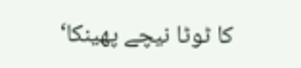کا ٹوٹا نیچے پھینکا‘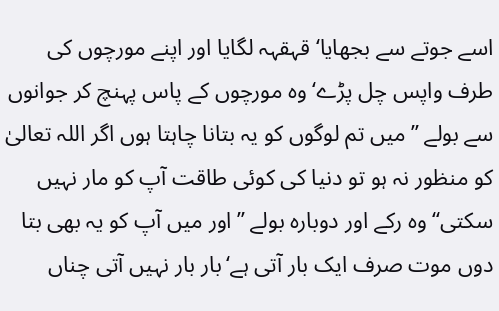اسے جوتے سے بجھایا‘ قہقہہ لگایا اور اپنے مورچوں کی طرف واپس چل پڑے‘ وہ مورچوں کے پاس پہنچ کر جوانوں سے بولے ’’میں تم لوگوں کو یہ بتانا چاہتا ہوں اگر اللہ تعالیٰ کو منظور نہ ہو تو دنیا کی کوئی طاقت آپ کو مار نہیں سکتی‘‘ وہ رکے اور دوبارہ بولے ’’اور میں آپ کو یہ بھی بتا دوں موت صرف ایک بار آتی ہے‘بار بار نہیں آتی چناں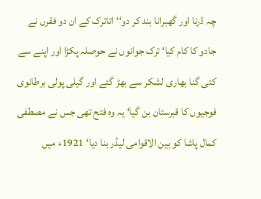چہ ڈرنا اور گھبرانا بند کر دو‘‘ اتاترک کے ان دو فقرں نے جادو کا کام کیا‘ ترک جوانوں نے حوصلہ پکڑا اور اپنے سے کئی گنا بھاری لشکر سے بھڑ گئے اور گیلی پولی برطانوی فوجیوں کا قبرستان بن گیا‘ یہ وہ فتح تھی جس نے مصطفی کمال پاشا کو بین الاقوامی لیڈر بنا دیا‘ 1921ء میں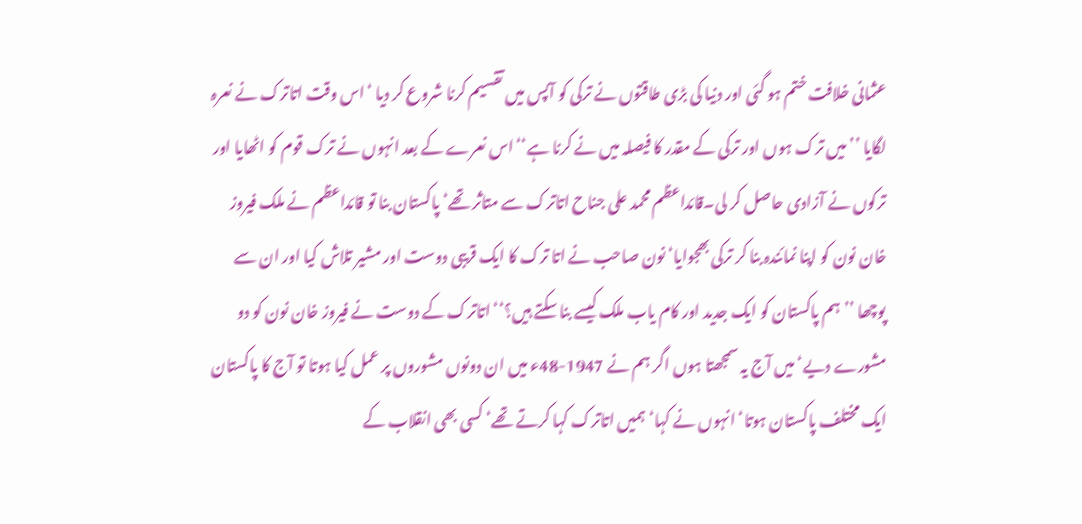عثمانی خلافت ختم ہو گئی اور دنیا کی بڑی طاقتوں نے ترکی کو آپس میں تقسیم کرنا شروع کر دیا ‘اس وقت اتاترک نے نعرہ لگایا ’’میں ترک ہوں اور ترکی کے مقدر کا فیصلہ میں نے کرنا ہے‘‘ اس نعرے کے بعد انہوں نے ترک قوم کو اٹھایا اور ترکوں نے آزادی حاصل کر لی۔قائداعظم محمد علی جناح اتاترک سے متاثر تھے‘ پاکستان بنا تو قائداعظم نے ملک فیروز خان نون کو اپنا نمائندہ بنا کر ترکی بھجوایا‘ نون صاحب نے اتا ترک کا ایک قریبی دوست اور مشیر تلاش کیا اور ان سے پوچھا ’’ہم پاکستان کو ایک جدید اور کام یاب ملک کیسے بنا سکتے ہیں؟‘‘ اتاترک کے دوست نے فیروز خان نون کو دو مشورے دیے‘میں آج یہ سمجھتا ہوں اگر ہم نے 1947-48ء میں ان دونوں مشوروں پر عمل کیا ہوتا تو آج کا پاکستان ایک مختلف پاکستان ہوتا‘ انہوں نے کہا‘ ہمیں اتاترک کہا کرتے تھے‘ کسی بھی انقلاب کے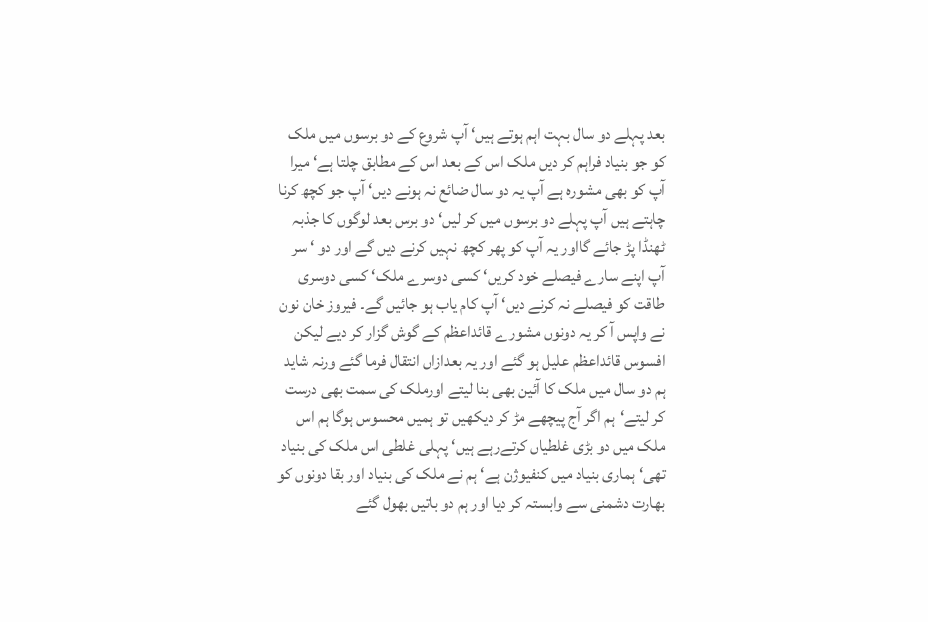بعد پہلے دو سال بہت اہم ہوتے ہیں‘ آپ شروع کے دو برسوں میں ملک کو جو بنیاد فراہم کر دیں ملک اس کے بعد اس کے مطابق چلتا ہے‘ میرا آپ کو بھی مشورہ ہے آپ یہ دو سال ضائع نہ ہونے دیں‘ آپ جو کچھ کرنا چاہتے ہیں آپ پہلے دو برسوں میں کر لیں‘ دو برس بعد لوگوں کا جذبہ ٹھنڈا پڑ جائے گااور یہ آپ کو پھر کچھ نہیں کرنے دیں گے اور دو ‘ سر آپ اپنے سارے فیصلے خود کریں‘ کسی دوسرے ملک‘ کسی دوسری طاقت کو فیصلے نہ کرنے دیں‘ آپ کام یاب ہو جائیں گے۔ فیروز خان نون نے واپس آ کر یہ دونوں مشورے قائداعظم کے گوش گزار کر دیے لیکن افسوس قائداعظم علیل ہو گئے اور یہ بعدازاں انتقال فرما گئے ورنہ شاید ہم دو سال میں ملک کا آئین بھی بنا لیتے اورملک کی سمت بھی درست کر لیتے‘ہم اگر آج پیچھے مڑ کر دیکھیں تو ہمیں محسوس ہوگا ہم اس ملک میں دو بڑی غلطیاں کرتےرہے ہیں‘ پہلی غلطی اس ملک کی بنیاد تھی‘ ہماری بنیاد میں کنفیوژن ہے‘ ہم نے ملک کی بنیاد اور بقا دونوں کو بھارت دشمنی سے وابستہ کر دیا اور ہم دو باتیں بھول گئے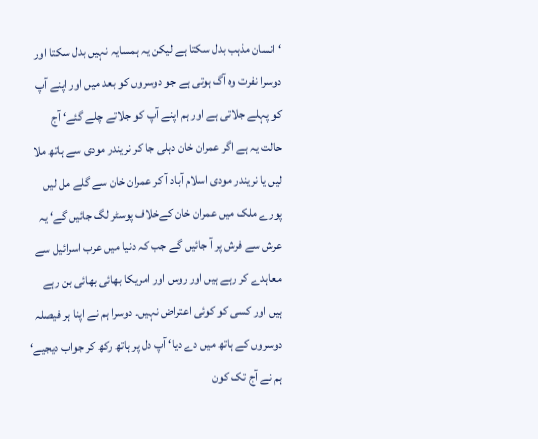‘انسان مذہب بدل سکتا ہے لیکن یہ ہمسایہ نہیں بدل سکتا اور دوسرا نفرت وہ آگ ہوتی ہے جو دوسروں کو بعد میں اور اپنے آپ کو پہلے جلاتی ہے اور ہم اپنے آپ کو جلاتے چلے گئے‘ آج حالت یہ ہے اگر عمران خان دہلی جا کر نریندر مودی سے ہاتھ ملا لیں یا نریندر مودی اسلام آباد آ کر عمران خان سے گلے مل لیں پورے ملک میں عمران خان کےخلاف پوسٹر لگ جائیں گے‘ یہ عرش سے فرش پر آ جائیں گے جب کہ دنیا میں عرب اسرائیل سے معاہدے کر رہے ہیں اور روس اور امریکا بھائی بھائی بن رہے ہیں اور کسی کو کوئی اعتراض نہیں۔ دوسرا ہم نے اپنا ہر فیصلہ دوسروں کے ہاتھ میں دے دیا‘ آپ دل پر ہاتھ رکھ کر جواب دیجیے‘ ہم نے آج تک کون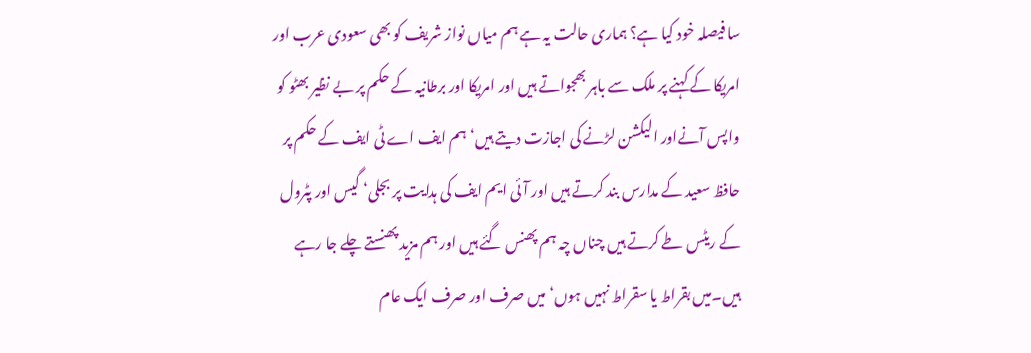سا فیصلہ خود کیا ہے؟ ہماری حالت یہ ہے ہم میاں نواز شریف کو بھی سعودی عرب اور امریکا کے کہنے پر ملک سے باہر بھجواتے ہیں اور امریکا اور برطانیہ کے حکم پر بے نظیر بھٹو کو واپس آنےاور الیکشن لڑنے کی اجازت دیتے ہیں‘ ہم ایف اے ٹی ایف کے حکم پر حافظ سعید کے مدارس بند کرتے ہیں اور آئی ایم ایف کی ہدایت پر بجلی‘ گیس اور پٹرول کے ریٹس طے کرتے ہیں چناں چہ ہم پھنس گئے ہیں اور ہم مزید پھنستے چلے جا رہے ہیں۔میں بقراط یا سقراط نہیں ہوں‘ میں صرف اور صرف ایک عام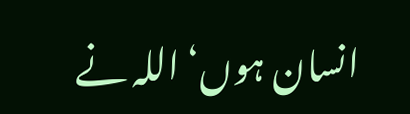انسان ہوں‘ اللہ نے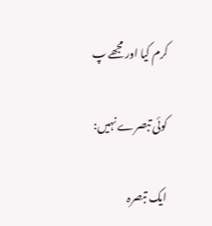کرم کیا اور مجھے پ

کوئی تبصرے نہیں:

ایک تبصرہ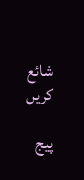شائع کریں

پیج